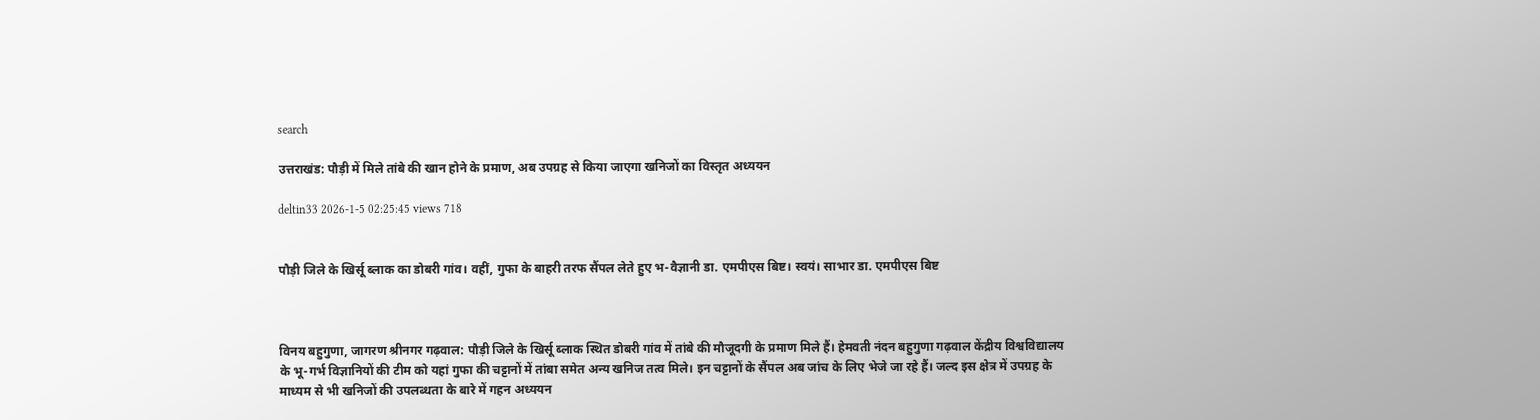search

उत्तराखंड: पौड़ी में मिले तांबे की खान होने के प्रमाण, अब उपग्रह से किया जाएगा खनिजों का विस्तृत अध्ययन

deltin33 2026-1-5 02:25:45 views 718


पौड़ी जिले के खिर्सू ब्लाक का डोबरी गांव। वहीं, गुफा के बाहरी तरफ सैंपल लेते हुए भ-वैज्ञानी डा. एमपीएस बिष्ट। स्वयं। साभार डा. एमपीएस बिष्ट



विनय बहुगुणा, जागरण श्रीनगर गढ़वाल: पौड़ी जिले के खिर्सू ब्लाक स्थित डोबरी गांव में तांबे की मौजूदगी के प्रमाण मिले हैं। हेमवती नंदन बहुगुणा गढ़वाल केंद्रीय विश्वविद्यालय के भू-गर्भ विज्ञानियों की टीम को यहां गुफा की चट्टानों में तांबा समेत अन्य खनिज तत्व मिले। इन चट्टानों के सैंपल अब जांच के लिए भेजे जा रहे हैं। जल्द इस क्षेत्र में उपग्रह के माध्यम से भी खनिजों की उपलब्धता के बारे में गहन अध्ययन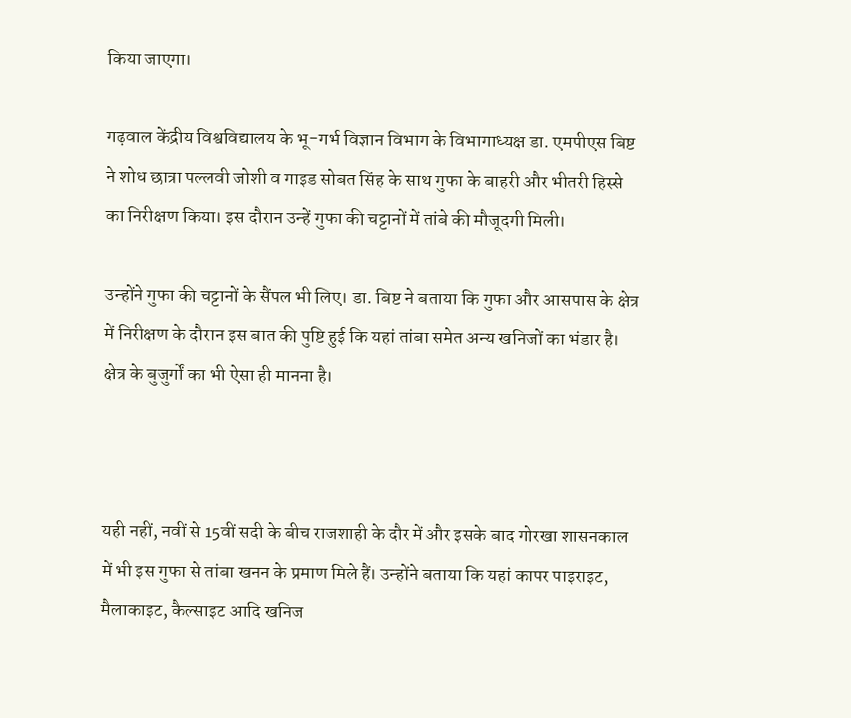किया जाएगा।

गढ़वाल केंद्रीय विश्वविद्यालय के भू-गर्भ विज्ञान विभाग के विभागाध्यक्ष डा. एमपीएस बिष्ट ने शोध छात्रा पल्लवी जोशी व गाइड सोबत सिंह के साथ गुफा के बाहरी और भीतरी हिस्से का निरीक्षण किया। इस दौरान उन्हें गुफा की चट्टानों में तांबे की मौजूदगी मिली।

उन्होंने गुफा की चट्टानों के सैंपल भी लिए। डा. बिष्ट ने बताया कि गुफा और आसपास के क्षेत्र में निरीक्षण के दौरान इस बात की पुष्टि हुई कि यहां तांबा समेत अन्य खनिजों का भंडार है। क्षेत्र के बुजुर्गों का भी ऐसा ही मानना है।



यही नहीं, नवीं से 15वीं सदी के बीच राजशाही के दौर में और इसके बाद गोरखा शासनकाल में भी इस गुफा से तांबा खनन के प्रमाण मिले हैं। उन्होंने बताया कि यहां कापर पाइराइट, मैलाकाइट, कैल्साइट आदि खनिज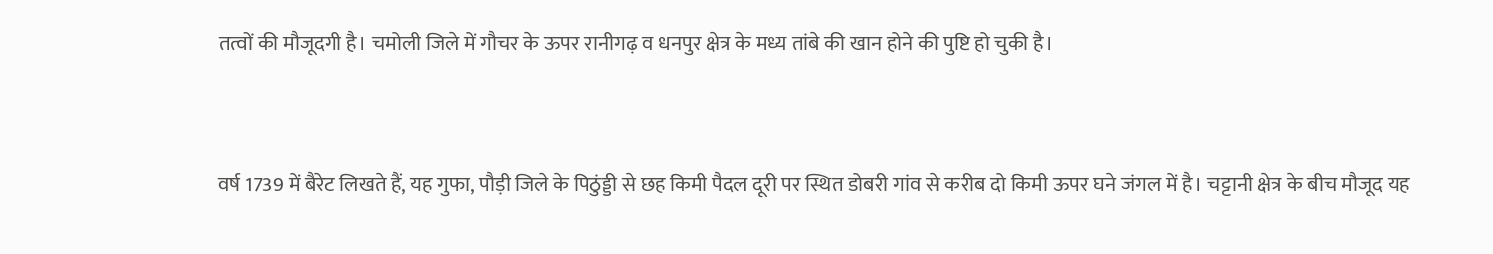तत्वों की मौजूदगी है। चमोली जिले में गौचर के ऊपर रानीगढ़ व धनपुर क्षेत्र के मध्य तांबे की खान होने की पुष्टि हो चुकी है।



वर्ष 1739 में बैरेट लिखते हैं, यह गुफा, पौड़ी जिले के पिठुंड्डी से छह किमी पैदल दूरी पर स्थित डोबरी गांव से करीब दो किमी ऊपर घने जंगल में है। चट्टानी क्षेत्र के बीच मौजूद यह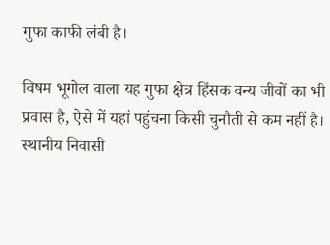गुफा काफी लंबी है।

विषम भूगोल वाला यह गुफा क्षेत्र हिंसक वन्य जीवों का भी प्रवास है, ऐसे में यहां पहुंचना किसी चुनौती से कम नहीं है। स्थानीय निवासी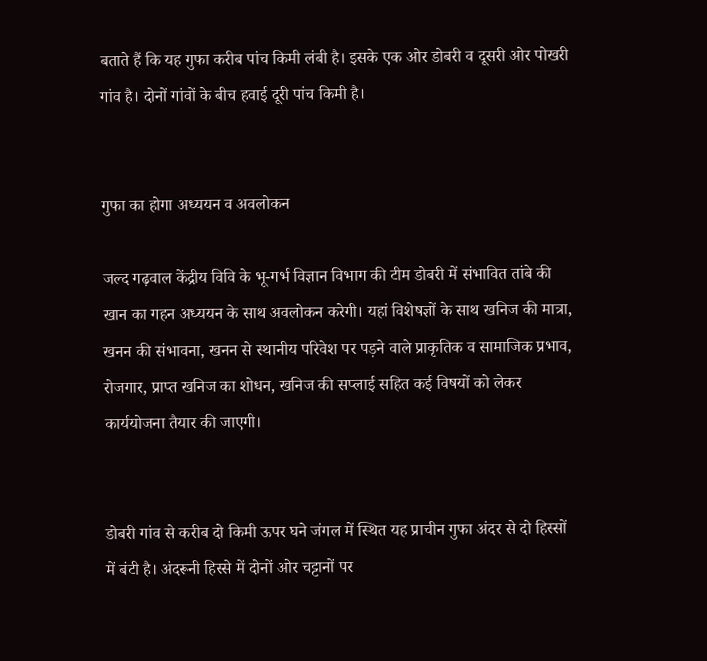बताते हैं कि यह गुफा करीब पांच किमी लंबी है। इसके एक ओर डोबरी व दूसरी ओर पोखरी गांव है। दोनों गांवों के बीच हवाई दूरी पांच किमी है।


गुफा का होगा अध्ययन व अवलोकन

जल्द गढ़वाल केंद्रीय विवि के भू-गर्भ विज्ञान विभाग की टीम डोबरी में संभावित तांबे की खान का गहन अध्ययन के साथ अवलोकन करेगी। यहां विशेषज्ञों के साथ खनिज की मात्रा, खनन की संभावना, खनन से स्थानीय परिवेश पर पड़ने वाले प्राकृतिक व सामाजिक प्रभाव, रोजगार, प्राप्त खनिज का शोधन, खनिज की सप्लाई सहित कई विषयों को लेकर कार्ययोजना तैयार की जाएगी।


डोबरी गांव से करीब दो किमी ऊपर घने जंगल में स्थित यह प्राचीन गुफा अंदर से दो हिस्सों में बंटी है। अंदरूनी हिस्से में दोनों ओर चट्टानों पर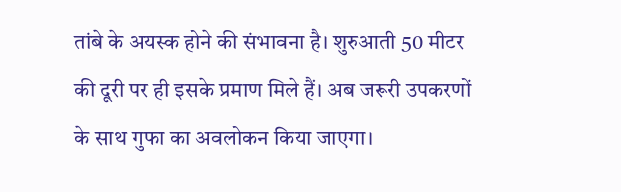तांबे के अयस्क होने की संभावना है। शुरुआती 50 मीटर की दूरी पर ही इसके प्रमाण मिले हैं। अब जरूरी उपकरणों के साथ गुफा का अवलोकन किया जाएगा।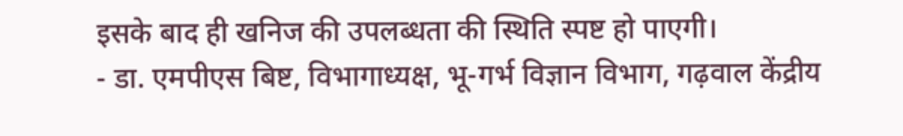इसके बाद ही खनिज की उपलब्धता की स्थिति स्पष्ट हो पाएगी।
- डा. एमपीएस बिष्ट, विभागाध्यक्ष, भू-गर्भ विज्ञान विभाग, गढ़वाल केंद्रीय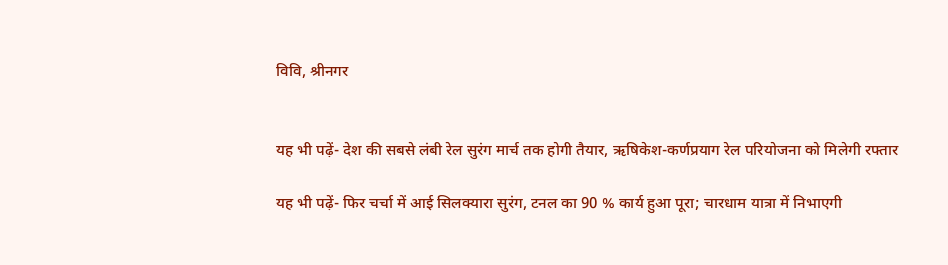विवि, श्रीनगर


यह भी पढ़ें- देश की सबसे लंबी रेल सुरंग मार्च तक होगी तैयार, ऋषिकेश-कर्णप्रयाग रेल परियोजना को मिलेगी रफ्तार

यह भी पढ़ें- फिर चर्चा में आई सिलक्यारा सुरंग, टनल का 90 % कार्य हुआ पूरा; चारधाम यात्रा में निभाएगी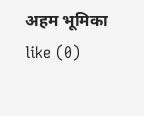अहम भूमिका
like (0)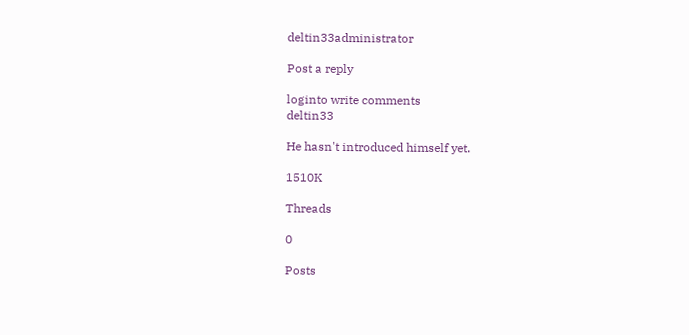deltin33administrator

Post a reply

loginto write comments
deltin33

He hasn't introduced himself yet.

1510K

Threads

0

Posts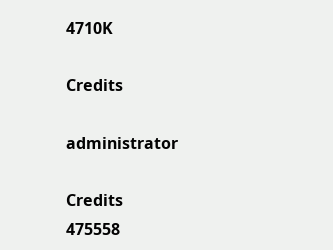4710K

Credits

administrator

Credits
475558